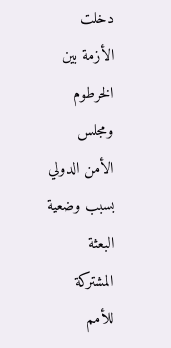دخلت الأزمة بين الخرطوم ومجلس الأمن الدولي بسبب وضعية البعثة المشتركة للأمم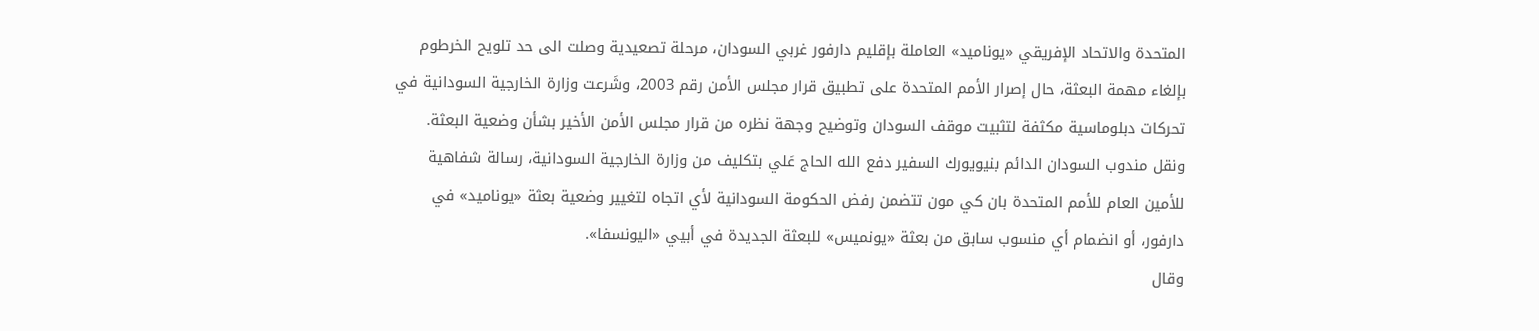المتحدة والاتحاد الإفريقي «يوناميد» العاملة بإقليم دارفور غربي السودان، مرحلة تصعيدية وصلت الى حد تلويح الخرطوم بإلغاء مهمة البعثة، حال إصرار الأمم المتحدة على تطبيق قرار مجلس الأمن رقم 2003، وشَرعت وزارة الخارجية السودانية في تحركات دبلوماسية مكثفة لتثبيت موقف السودان وتوضيح وجهة نظره من قرار مجلس الأمن الأخير بشأن وضعية البعثة.
ونقل مندوب السودان الدائم بنيويورك السفير دفع الله الحاج عَلي بتكليف من وزارة الخارجية السودانية، رسالة شفاهية للأمين العام للأمم المتحدة بان كي مون تتضمن رفض الحكومة السودانية لأي اتجاه لتغيير وضعية بعثة «يوناميد» في دارفور، أو انضمام أي منسوب سابق من بعثة «يونميس» للبعثة الجديدة في أبيي «اليونسفا».
وقال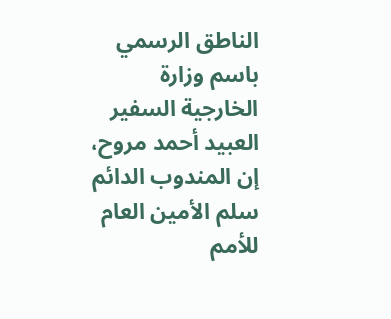الناطق الرسمي باسم وزارة الخارجية السفير العبيد أحمد مروح، إن المندوب الدائم سلم الأمين العام للأمم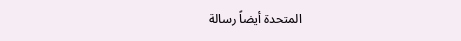المتحدة أيضاً رسالة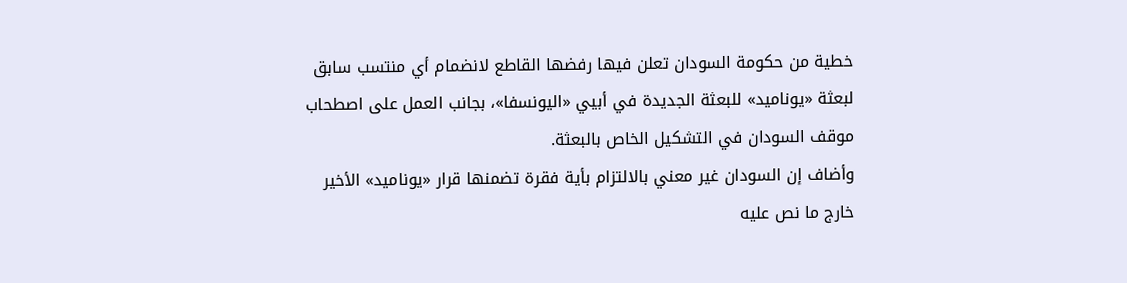خطية من حكومة السودان تعلن فيها رفضها القاطع لانضمام أي منتسب سابق لبعثة «يوناميد» للبعثة الجديدة في أبيي «اليونسفا»، بجانب العمل على اصطحاب موقف السودان في التشكيل الخاص بالبعثة.
وأضاف إن السودان غير معني بالالتزام بأية فقرة تضمنها قرار «يوناميد» الأخير خارج ما نص عليه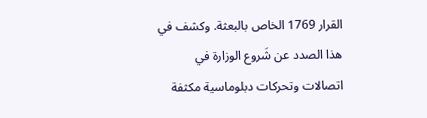القرار 1769 الخاص بالبعثة. وكشف في هذا الصدد عن شَروع الوزارة في اتصالات وتحركات دبلوماسية مكثفة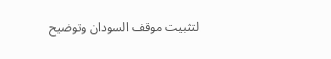لتثبيت موقف السودان وتوضيح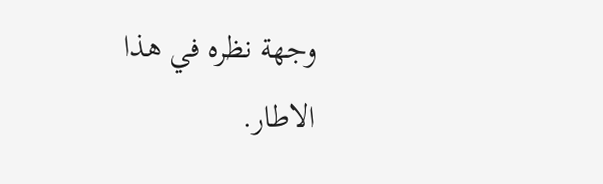وجهة نظره في هذا الاطار.